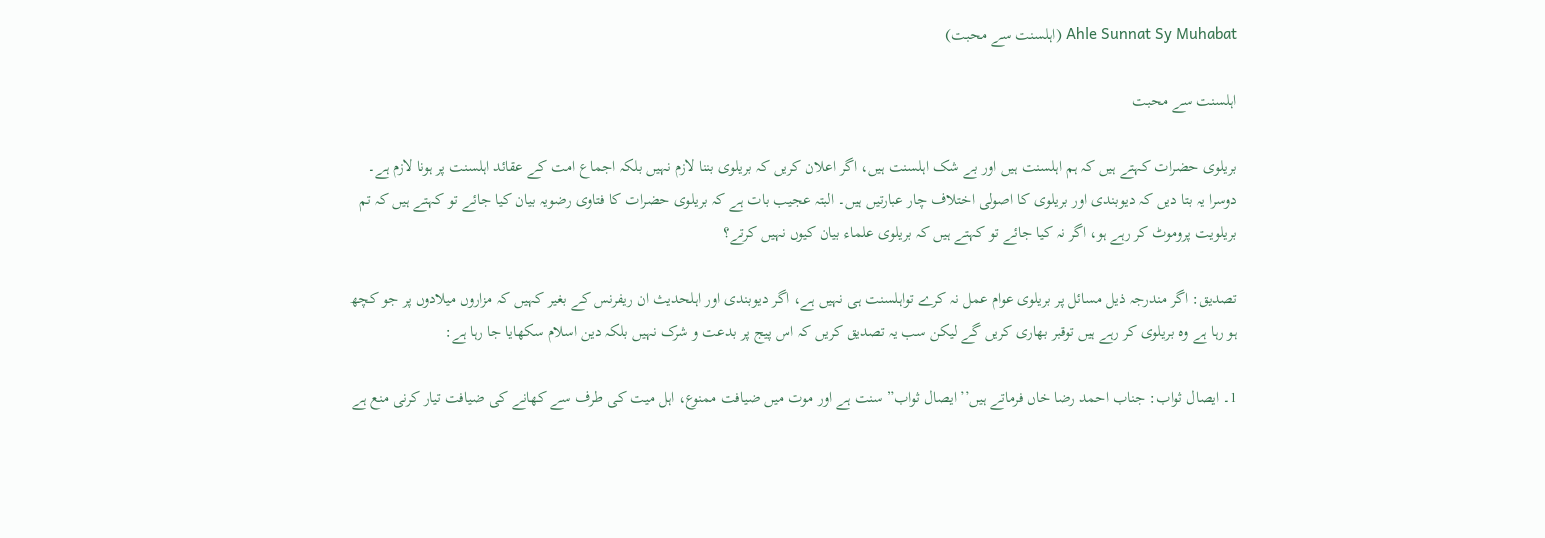Ahle Sunnat Sy Muhabat (اہلسنت سے محبت)

اہلسنت سے محبت

بریلوی حضرات کہتے ہیں کہ ہم اہلسنت ہیں اور بے شک اہلسنت ہیں، اگر اعلان کریں کہ بریلوی بننا لازم نہیں بلکہ اجماع امت کے عقائد اہلسنت پر ہونا لازم ہے۔ دوسرا یہ بتا دیں کہ دیوبندی اور بریلوی کا اصولی اختلاف چار عبارتیں ہیں۔ البتہ عجیب بات ہے کہ بریلوی حضرات کا فتاوی رضویہ بیان کیا جائے تو کہتے ہیں کہ تم بریلویت پروموٹ کر رہے ہو، اگر نہ کیا جائے تو کہتے ہیں کہ بریلوی علماء بیان کیوں نہیں کرتے؟

تصدیق: اگر مندرجہ ذیل مسائل پر بریلوی عوام عمل نہ کرے تواہلسنت ہی نہیں ہے، اگر دیوبندی اور اہلحدیث ان ریفرنس کے بغیر کہیں کہ مزاروں میلادوں پر جو کچھ ہو رہا ہے وہ بریلوی کر رہے ہیں توقبر بھاری کریں گے لیکن سب یہ تصدیق کریں کہ اس پیج پر بدعت و شرک نہیں بلکہ دین اسلام سکھایا جا رہا ہے:

1۔ ایصال ثواب: جناب احمد رضا خاں فرماتے ہیں’’ایصال ثواب” سنت ہے اور موت میں ضیافت ممنوع، اہل میت کی طرف سے کھانے کی ضیافت تیار کرنی منع ہے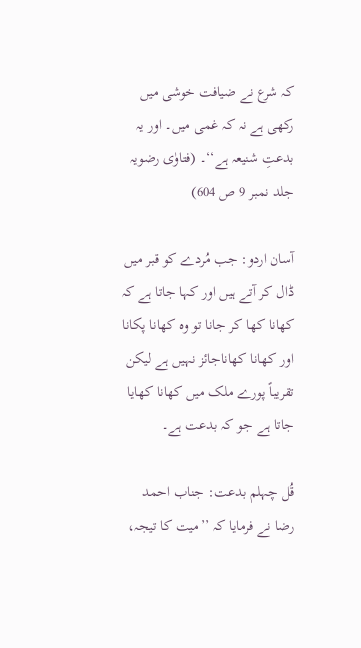کہ شرع نے ضیافت خوشی میں رکھی ہے نہ کہ غمی میں۔ اور یہ بدعتِ شنیعہ ہے‘‘۔ (فتاوٰی رضویہ جلد نمبر 9 ص 604)

آسان اردو: جب مُردے کو قبر میں ڈال کر آتے ہیں اور کہا جاتا ہے کہ کھانا کھا کر جانا تو وہ کھانا پکانا اور کھانا کھاناجائز نہیں ہے لیکن تقریباً پورے ملک میں کھانا کھایا جاتا ہے جو کہ بدعت ہے۔

قُل چہلم بدعت: جناب احمد رضا نے فرمایا کہ ’’میت کا تیجہ،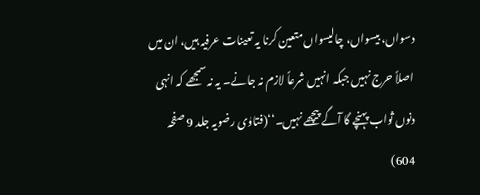دسواں، بیسواں، چالیسواں متعین کرنا یہ تعینات عرفیہ ہیں، ان میں اصلاً حرج نہیں جبکہ انہیں شرعاً لازم نہ جانے۔ یہ نہ سمجھے کہ انہی دنوں ثواب پہنچے گا آگے پیچھے نہیں۔‘‘(فتاوٰی رضویہ جلد 9 صفحہ 604)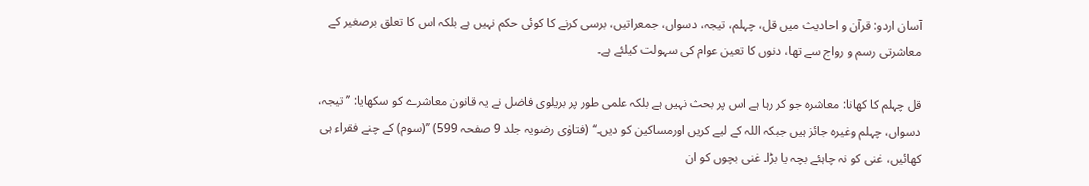آسان اردو: قرآن و احادیث میں قل، چہلم، تیجہ، دسواں، جمعراتیں، برسی کرنے کا کوئی حکم نہیں ہے بلکہ اس کا تعلق برصغیر کے معاشرتی رسم و رواج سے تھا، دنوں کا تعین عوام کی سہولت کیلئے ہے۔

قل چہلم کا کھانا: معاشرہ جو کر رہا ہے اس پر بحث نہیں ہے بلکہ علمی طور پر بریلوی فاضل نے یہ قانون معاشرے کو سکھایا: ’’تیجہ، دسواں، چہلم وغیرہ جائز ہیں جبکہ اللہ کے لیے کریں اورمساکین کو دیں۔‘‘ (فتاوٰی رضویہ جلد 9 صفحہ 599) ’’(سوم) کے چنے فقراء ہی کھائیں، غنی کو نہ چاہئے بچہ یا بڑا۔ غنی بچوں کو ان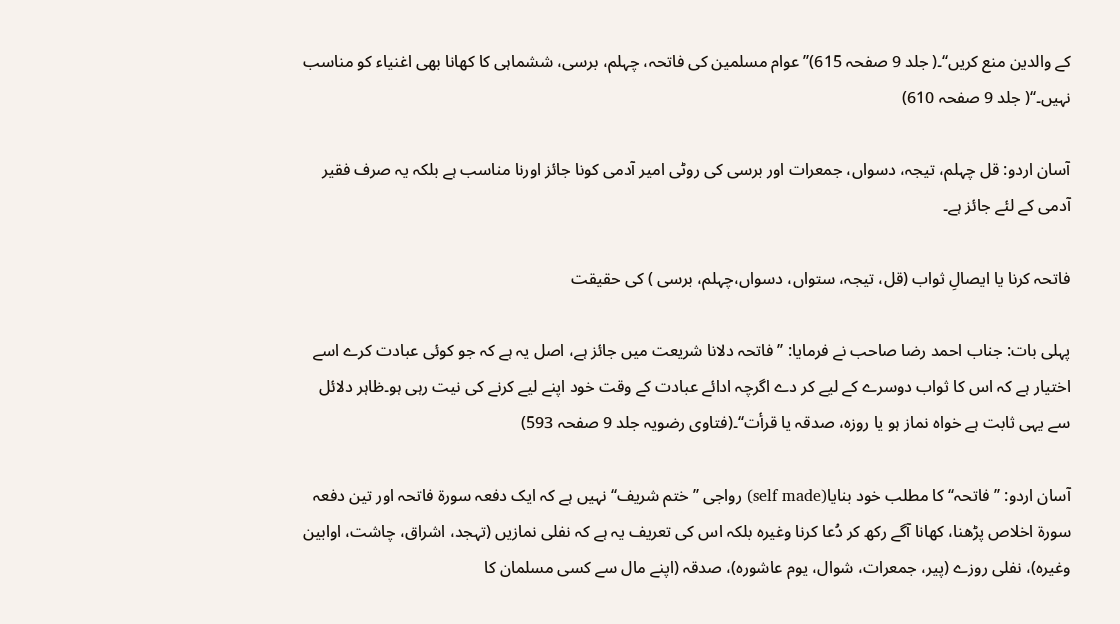کے والدین منع کریں‘‘۔( جلد 9 صفحہ 615)’’عوام مسلمین کی فاتحہ، چہلم، برسی، ششماہی کا کھانا بھی اغنیاء کو مناسب نہیں۔‘‘( جلد 9 صفحہ 610)

آسان اردو: قل چہلم، تیجہ، دسواں، جمعرات اور برسی کی روٹی امیر آدمی کونا جائز اورنا مناسب ہے بلکہ یہ صرف فقیر آدمی کے لئے جائز ہے۔

فاتحہ کرنا یا ایصالِ ثواب (قل، تیجہ، ستواں، دسواں،چہلم، برسی ) کی حقیقت

پہلی بات: جناب احمد رضا صاحب نے فرمایا: ’’فاتحہ دلانا شریعت میں جائز ہے، اصل یہ ہے کہ جو کوئی عبادت کرے اسے اختیار ہے کہ اس کا ثواب دوسرے کے لیے کر دے اگرچہ ادائے عبادت کے وقت خود اپنے لیے کرنے کی نیت رہی ہو۔ظاہر دلائل سے یہی ثابت ہے خواہ نماز ہو یا روزہ، صدقہ یا قرأت‘‘۔(فتاوی رضویہ جلد 9 صفحہ 593)

آسان اردو: ’’ فاتحہ‘‘ کا مطلب خود بنایا(self made) رواجی ’’ختم شریف‘‘ نہیں ہے کہ ایک دفعہ سورۃ فاتحہ اور تین دفعہ سورۃ اخلاص پڑھنا، کھانا آگے رکھ کر دُعا کرنا وغیرہ بلکہ اس کی تعریف یہ ہے کہ نفلی نمازیں (تہجد، اشراق، چاشت، اوابین وغیرہ)، نفلی روزے (پیر، جمعرات، شوال، یوم عاشورہ)، صدقہ (اپنے مال سے کسی مسلمان کا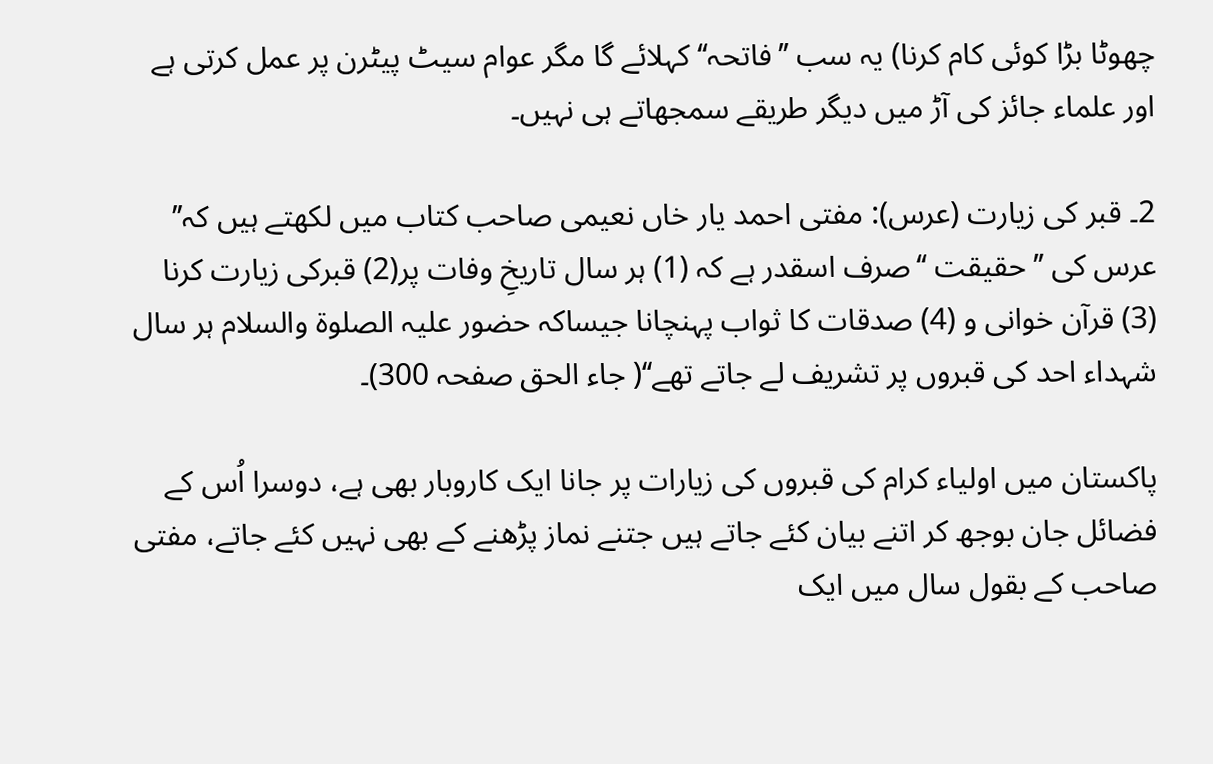چھوٹا بڑا کوئی کام کرنا) یہ سب ’’فاتحہ‘‘ کہلائے گا مگر عوام سیٹ پیٹرن پر عمل کرتی ہے اور علماء جائز کی آڑ میں دیگر طریقے سمجھاتے ہی نہیں۔

2۔ قبر کی زیارت (عرس): مفتی احمد یار خاں نعیمی صاحب کتاب میں لکھتے ہیں کہ’’ عرس کی ’’حقیقت ‘‘صرف اسقدر ہے کہ (1) ہر سال تاریخِ وفات پر(2) قبرکی زیارت کرنا (3) قرآن خوانی و (4) صدقات کا ثواب پہنچانا جیساکہ حضور علیہ الصلوۃ والسلام ہر سال شہداء احد کی قبروں پر تشریف لے جاتے تھے‘‘( جاء الحق صفحہ 300)۔

پاکستان میں اولیاء کرام کی قبروں کی زیارات پر جانا ایک کاروبار بھی ہے، دوسرا اُس کے فضائل جان بوجھ کر اتنے بیان کئے جاتے ہیں جتنے نماز پڑھنے کے بھی نہیں کئے جاتے، مفتی صاحب کے بقول سال میں ایک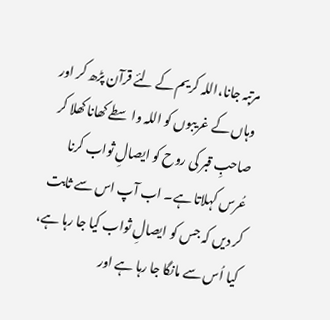مرتبہ جانا،اللہ کریم کے لئے قرآن پڑھ کر اور وہاں کے غریبوں کو اللہ واسطے کھانا کھلا کر صاحبِ قبر کی روح کو ایصالِ ثواب کرنا عُرس کہلاتا ہے۔ اب آپ اس سے ثابت کر دیں کہ جس کو ایصالِ ثواب کیا جا رہا ہے، کیا اُس سے مانگا جا رہا ہے اور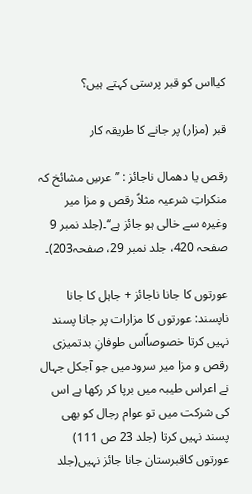کیااس کو قبر پرستی کہتے ہیں؟

قبر (مزار) پر جانے کا طریقہ کار

رقص یا دھمال ناجائز : ’’عرسِ مشائخ کہ منکراتِ شرعیہ مثلاً رقص و مزا میر وغیرہ سے خالی ہو جائز ہے‘‘۔(جلد نمبر 9 صفحہ 420، جلد نمبر 29، صفحہ203)۔

عورتوں کا جانا ناجائز + جاہل کا جانا ناپسند: عورتوں کا مزارات پر جانا پسند نہیں کرتا خصوصاًاس طوفانِ بدتمیزی رقص و مزا میر سرودمیں جو آجکل جہال نے اعراس طیبہ میں برپا کر رکھا ہے اس کی شرکت میں تو عوام رجال کو بھی پسند نہیں کرتا (جلد 23 ص 111) عورتوں کاقبرستان جانا جائز نہیں(جلد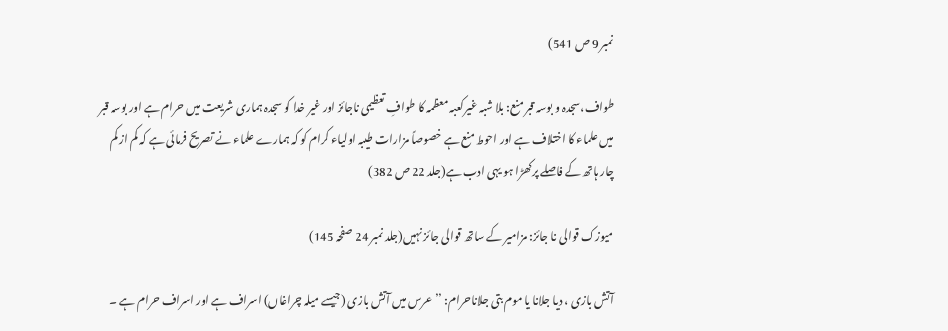نمبر 9 ص 541)

طواف،سجدہ و بوسہ قبر منع: بلا شبہ غیرکعبہ معظمہ کا طوافِ تعظیمی ناجائز اور غیر خدا کو سجدہ ہماری شریعت میں حرام ہے اور بوسہ قبر میں علماء کا اختلاف ہے اور احوط منع ہے خصوصاً مزارات طیبہ اولیاء کرام کو کہ ہمارے علماء نے تصریح فرمائی ہے کہ کم از کم چار ہاتھ کے فاصلے پرکھڑا ہو یہی ادب ہے(جلد 22 ص 382)

میوزک قوالی نا جائز: مزامیر کے ساتھ قوالی جائز نہیں(جلد نمبر 24 صفحہ 145)

آتش بازی ، دیا جلانا یا موم بتی جلاناحرام: ’’عرس میں آتش بازی (جیسے میلہ چراغاں) اسراف ہے اور اسراف حرام ہے ۔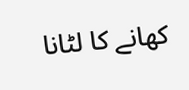کھانے کا لٹانا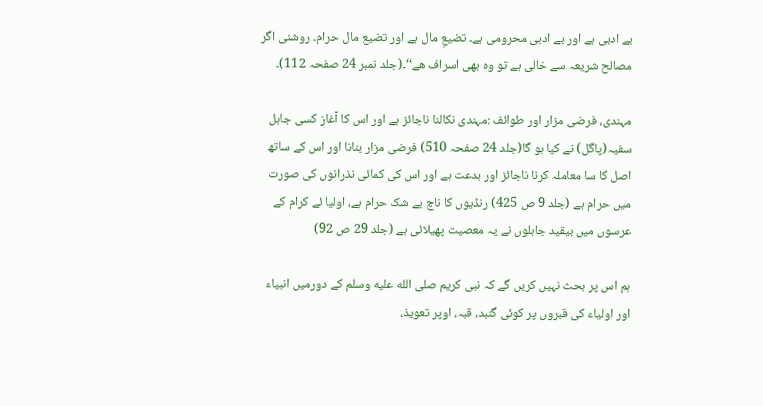بے ادبی ہے اور بے ادبی محرومی ہے۔ تضیعِ مال ہے اور تضیع مال حرام۔ روشنی اگر مصالح شریعہ سے خالی ہے تو وہ بھی اسراف ھے‘‘۔(جلد نمبر 24 صفحہ 112)۔

مہندی، فرضی مزار اور طوائف :مہندی نکالنا ناجائز ہے اور اس کا آغاز کسی جاہل سفیہ(پاگل) نے کیا ہو گا(جلد 24 صفحہ 510) فرضی مزار بنانا اور اس کے ساتھ اصل کا سا معاملہ کرنا ناجائز اور بدعت ہے اور اس کی کمائی نذرانوں کی صورت میں حرام ہے (جلد 9 ص 425) رنڈیوں کا ناچ بے شک حرام ہے، اولیا ئے کرام کے عرسوں میں بیقید جاہلوں نے یہ معصیت پھیلائی ہے (جلد 29 ص 92)

ہم اس پر بحث نہیں کریں گے کہ نبی کریم صلى الله عليه وسلم کے دورمیں انبیاء اور اولیاء کی قبروں پر کوئی گنبد، قبہ، اوپر تعویذ،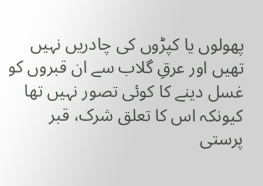پھولوں یا کپڑوں کی چادریں نہیں تھیں اور عرقِ گلاب سے ان قبروں کو غسل دینے کا کوئی تصور نہیں تھا کیونکہ اس کا تعلق شرک، قبر پرستی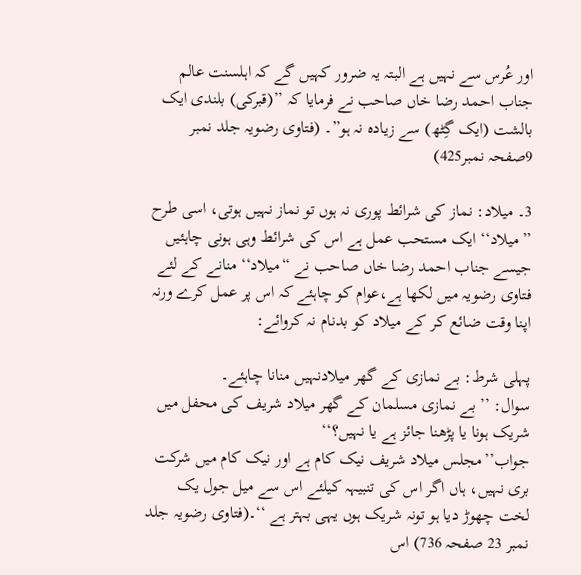اور عُرس سے نہیں ہے البتہ یہ ضرور کہیں گے کہ اہلسنت عالم جناب احمد رضا خاں صاحب نے فرمایا کہ ’’(قبرکی) بلندی ایک بالشت (ایک گِٹھ) سے زیادہ نہ ہو”۔ (فتاوی رضویہ جلد نمبر 9صفحہ نمبر425)

3۔ میلاد: نماز کی شرائط پوری نہ ہوں تو نماز نہیں ہوتی، اسی طرح ’’میلاد‘‘ ایک مستحب عمل ہے اس کی شرائط وہی ہونی چاہئیں جیسے جناب احمد رضا خاں صاحب نے “میلاد‘‘ منانے کے لئے فتاوی رضویہ میں لکھا ہے،عوام کو چاہئے کہ اس پر عمل کرے ورنہ اپنا وقت ضائع کر کے میلاد کو بدنام نہ کروائے:

پہلی شرط: بے نمازی کے گھر میلادنہیں منانا چاہئے۔
سوال: ’’ بے نمازی مسلمان کے گھر میلاد شریف کی محفل میں شریک ہونا یا پڑھنا جائز ہے یا نہیں؟‘‘
جواب’’مجلس میلاد شریف نیک کام ہے اور نیک کام میں شرکت بری نہیں، ہاں اگر اس کی تنبیہہ کیلئے اس سے میل جول یک لخت چھوڑ دیا ہو تونہ شریک ہوں یہی بہتر ہے ‘‘۔(فتاوی رضویہ جلد نمبر 23 صفحہ 736) اس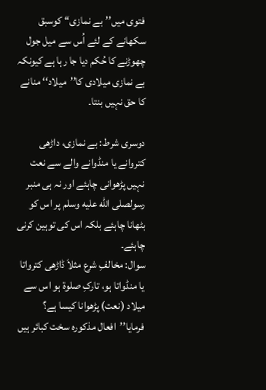فتوی میں’’بے نمازی‘‘ کوسبق سکھانے کے لئے اُس سے میل جول چھوڑنے کا حُکم دیا جا رہا ہے کیونکہ بے نمازی میلادی کا’’میلاد‘‘ منانے کا حق نہیں بنتا۔

دوسری شرط: بے نمازی، داڑھی کتروانے یا منڈوانے والے سے نعت نہیں پڑھوانی چاہئے اور نہ ہی منبر رسولصلى الله عليه وسلم پر اس کو بٹھانا چاہئے بلکہ اس کی توہین کرنی چاہئے۔
سوال: مخالفِ شرع مثلاَ ڈاڑھی کترواتا یا منڈواتا ہو، تارکِ صلوۃ ہو اس سے میلاد (نعت) پڑھوانا کیسا ہے؟ فرمایا’’افعال مذکورہ سخت کبائر ہیں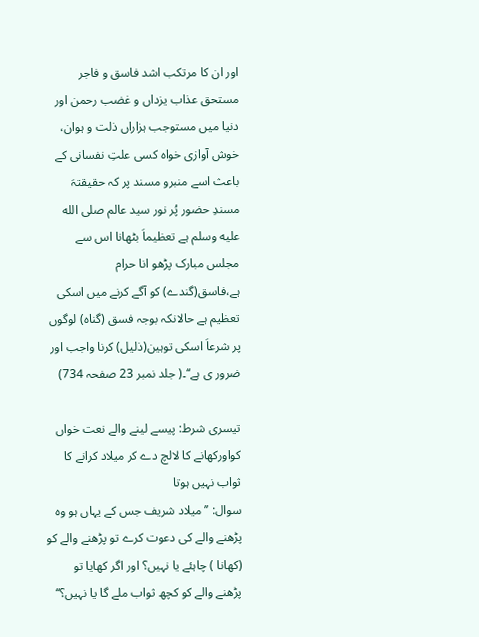اور ان کا مرتکب اشد فاسق و فاجر مستحق عذاب یزداں و غضب رحمن اور دنیا میں مستوجب ہزاراں ذلت و ہوان، خوش آوازی خواہ کسی علتِ نفسانی کے باعث اسے منبرو مسند پر کہ حقیقتہَ مسندِ حضور پُر نور سید عالم صلى الله عليه وسلم ہے تعظیماَ بٹھانا اس سے مجلس مبارک پڑھو انا حرام ہے،فاسق(گندے) کو آگے کرنے میں اسکی تعظیم ہے حالانکہ بوجہ فسق (گناہ) لوگوں پر شرعاَ اسکی توہین(ذلیل) کرنا واجب اور ضرور ی ہے‘‘۔( جلد نمبر 23 صفحہ 734)

تیسری شرط: پیسے لینے والے نعت خواں کواورکھانے کا لالچ دے کر میلاد کرانے کا ثواب نہیں ہوتا
سوال: ’’میلاد شریف جس کے یہاں ہو وہ پڑھنے والے کی دعوت کرے تو پڑھنے والے کو (کھانا ) چاہئے یا نہیں؟ اور اگر کھایا تو پڑھنے والے کو کچھ ثواب ملے گا یا نہیں؟‘‘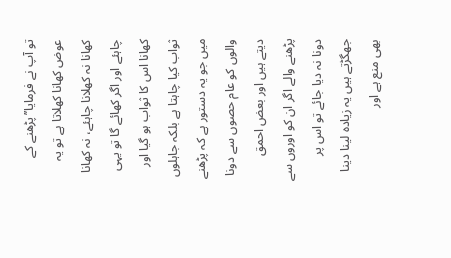تو آپ نے فرمایا’’پڑھنے کے عوض کھانا کھلاتا ہے تو یہ کھانا نہ کھلانا چاہئے، نہ کھانا چاہئے اور اگر کھائے گا تو یہی کھانا اس کا ثواب ہو گیا اور ثواب کیا چاہتا ہے بلکہ جاہلوں میں جو یہ دستور ہے کہ پڑھنے والوں کو عام حصوں سے دونا دیتے ہیں اور بعض احمق پڑھنے والے اگر ان کو اوروں سے دونا نہ دیا جائے تو اس پر جھگڑتے ہیں یہ زیادہ لینا دینا بھی منع ہے اور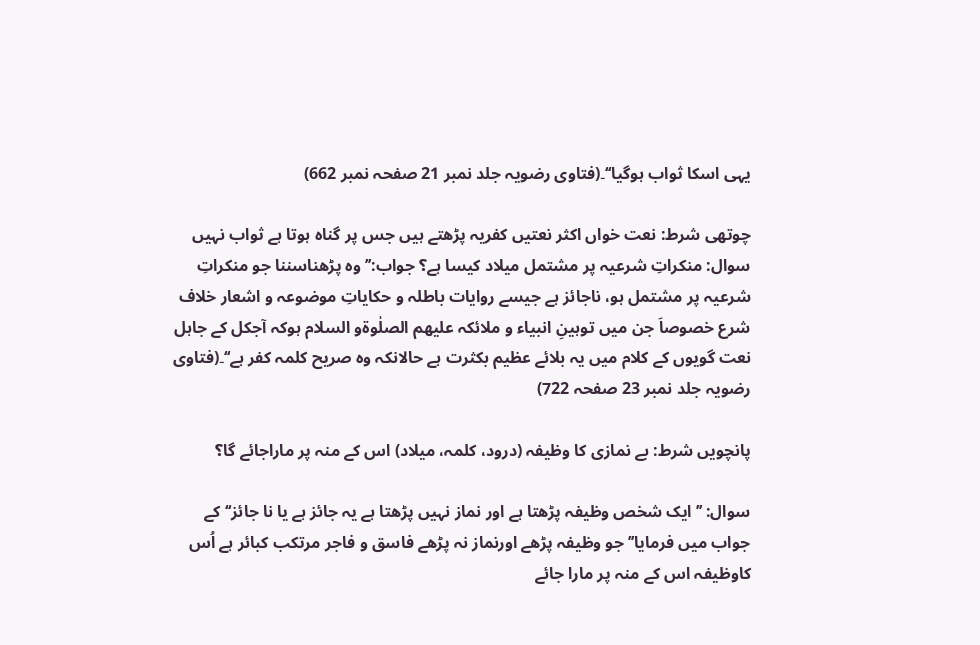یہی اسکا ثواب ہوگیا‘‘۔(فتاوی رضویہ جلد نمبر 21 صفحہ نمبر 662)

چوتھی شرط: نعت خواں اکثر نعتیں کفریہ پڑھتے ہیں جس پر گناہ ہوتا ہے ثواب نہیں
سوال: منکراتِ شرعیہ پر مشتمل میلاد کیسا ہے؟ جواب:’’ وہ پڑھناسننا جو منکراتِ شرعیہ پر مشتمل ہو، ناجائز ہے جیسے روایات باطلہ و حکایاتِ موضوعہ و اشعار خلاف شرع خصوصاَ جن میں توہینِ انبیاء و ملائکہ علیھم الصلٰوۃو السلام ہوکہ آجکل کے جاہل نعت گویوں کے کلام میں یہ بلائے عظیم بکثرت ہے حالانکہ وہ صریح کلمہ کفر ہے‘‘۔(فتاوی رضویہ جلد نمبر 23 صفحہ 722)

پانچویں شرط: بے نمازی کا وظیفہ (درود، کلمہ، میلاد) اس کے منہ پر ماراجائے گا؟

سوال: ’’ایک شخص وظیفہ پڑھتا ہے اور نماز نہیں پڑھتا ہے یہ جائز ہے یا نا جائز‘‘کے جواب میں فرمایا’’ جو وظیفہ پڑھے اورنماز نہ پڑھے فاسق و فاجر مرتکب کبائر ہے اُس کاوظیفہ اس کے منہ پر مارا جائے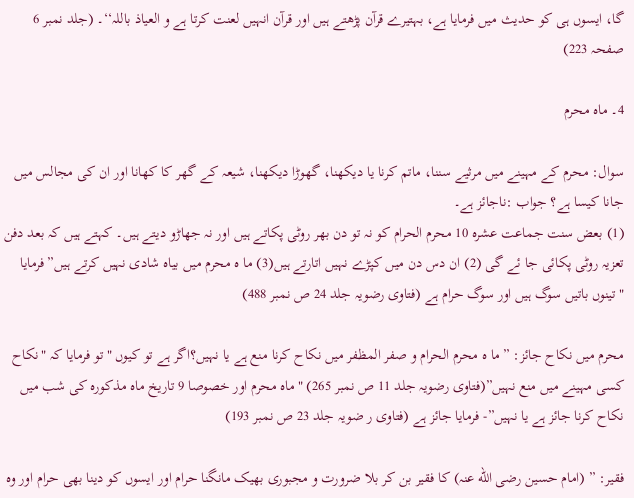گا، ایسوں ہی کو حدیث میں فرمایا ہے، بہتیرے قرآن پڑھتے ہیں اور قرآن انہیں لعنت کرتا ہے و العیاذ باللہ‘‘۔ (جلد نمبر 6 صفحہ 223)

4۔ ماہ محرم

سوال: محرم کے مہینے میں مرثیے سننا، ماتم کرنا یا دیکھنا، گھوڑا دیکھنا، شیعہ کے گھر کا کھانا اور ان کی مجالس میں جانا کیسا ہے؟ جواب :ناجائز ہے۔
(1) بعض سنت جماعت عشرہ 10 محرم الحرام کو نہ تو دن بھر روٹی پکاتے ہیں اور نہ جھاڑو دیتے ہیں۔ کہتے ہیں کہ بعد دفن تعزیہ روٹی پکائی جا ئے گی (2) ان دس دن میں کپڑے نہیں اتارتے ہیں(3) ما ہ محرم میں بیاہ شادی نہیں کرتے ہیں”فرمایا "تینوں باتیں سوگ ہیں اور سوگ حرام ہے (فتاوی رضویہ جلد 24 ص نمبر 488)

محرم میں نکاح جائز: ”ما ہ محرم الحرام و صفر المظفر میں نکاح کرنا منع ہے یا نہیں؟اگر ہے تو کیوں "تو فرمایا کہ "نکاح کسی مہینے میں منع نہیں”(فتاوی رضویہ جلد 11 ص نمبر 265) "ماہ محرم اور خصوصا 9 تاریخ ماه مذکورہ کی شب میں نکاح کرنا جائز ہے یا نہیں”- فرمایا جائز ہے (فتاوى ر ضویہ جلد 23 ص نمبر 193)

فقیر: ” (امام حسین رضی الله عنہ) کا فقیر بن کر بلا ضرورت و مجبوری بھیک مانگنا حرام اور ایسوں کو دینا بھی حرام اور وہ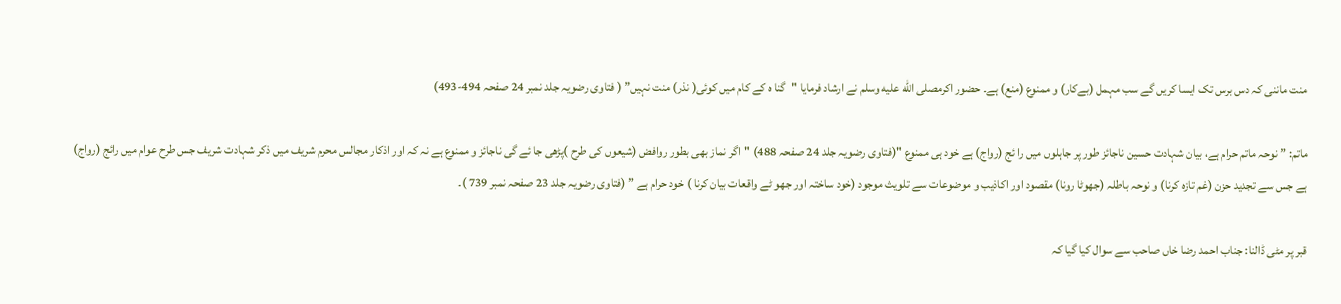منت ماننی کہ دس برس تک ایسا کریں گے سب مہمل (بےکار) و ممنوع (منع) ہے۔ حضور اکرمصلى الله عليه وسلم نے ارشاد فرمایا "گنا ہ کے کام میں کوئى( نذر) منت نہیں” ( فتاوی رضویہ جلد نمبر 24 صفحہ 494-493)

ماتم: ”نوحہ ماتم حرام ہے، بیان شہادت حسین ناجائز طور پر جاہلوں میں را ئج (رواج) ہے خود ہی ممنوع "(فتاوی رضویہ جلد 24 صفحہ 488) "اگر نماز بھی بطور روافض (شیعوں کی طرح )پڑھی جا ئے گی ناجائز و ممنوع ہے نہ کہ اور اذکار مجالس محرم شریف میں ذکر شہادت شریف جس طرح عوام میں رائج (رواج) ہے جس سے تجدید حزن (غم تازه کرنا) و نوحہ باطلہ (جھوٹا رونا) مقصود اور اکاذیب و موضوعات سے تلویث موجود (خود ساختہ اور جھو ٹے واقعات بیان کرنا ) خود حرام ہے ” (فتاوی رضویہ جلد 23 صفحہ نمبر 739 )۔

قبر پر مٹی ڈالنا: جناب احمد رضا خاں صاحب سے سوال کیا گیا کہ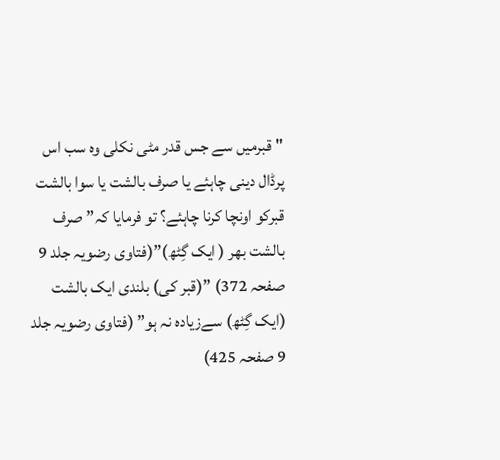"قبرمیں سے جس قدر مٹی نکلی وہ سب اس پرڈال دینی چاہئے یا صرف بالشت یا سوا بالشت قبرکو اونچا کرنا چاہئے؟ تو فرمایا کہ” صرف بالشت بھر ( ایک گِٹھ)”(فتاوى رضویہ جلد 9 صفحہ 372) ”(قبر کی) بلندی ایک بالشت (ایک گِٹھ) سےزیادہ نہ ہو” (فتاوى رضویہ جلد 9 صفحہ 425)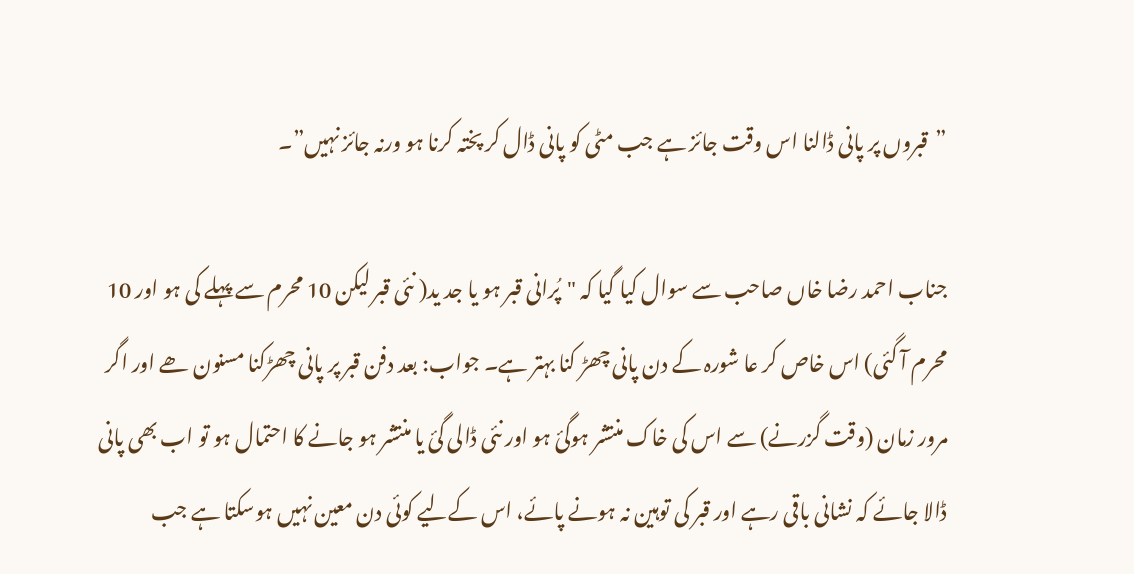”قبروں پر پانی ڈالنا اس وقت جائز ہے جب مٹی کو پانی ڈال کر پختہ کرنا ہو ورنہ جائز نہیں”۔

جناب احمد رضا خاں صاحب سے سوال کیا گیا کہ "پُرانی قبر ہو یا جد ید( نئی قبر لیکن 10 محرم سے پہلے کی ہو اور 10 محرم آ گئی) اس خاص کر عا شورہ کے دن پانی چھڑ کنا بہتر ہے۔ جواب: بعد دفن قبر پر پانی چھڑکنا مسنون ھے اور اگر مرور زمان (وقت گزرنے) سے اس کی خاک منتشر ہوگئ ہو اور نئی ڈالی گئ یا منتشر ہو جانے کا احتمال ہو تو اب بھی پانی ڈالا جائے کہ نشانی باقی رہے اور قبر کی توہین نہ ہونے پائے، اس کےلیے کوئی دن معین نہیں ہوسکتا ہے جب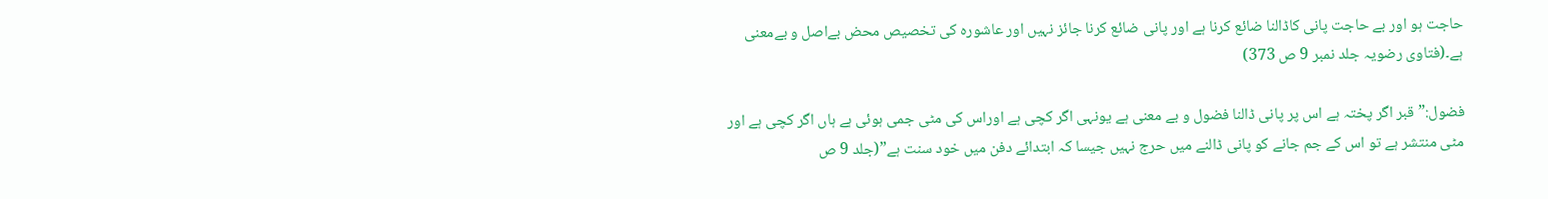حاجت ہو اور بے حاجت پانی کاڈالنا ضائع کرنا ہے اور پانی ضائع کرنا جائز نہیں اور عاشورہ کی تخصیص محض بےاصل و بےمعنی ہے۔(فتاوی رضویہ جلد نمبر 9 ص 373)

فضول:”قبر اگر پختہ ہے اس پر پانی ڈالنا فضول و بے معنی ہے یونہی اگر کچی ہے اوراس کی مٹی جمی ہوئی ہے ہاں اگر کچی ہے اور مٹی منتشر ہے تو اس کے جم جانے کو پانی ڈالنے میں حرج نہیں جیسا کہ ابتدائے دفن میں خود سنت ہے”(جلد 9 ص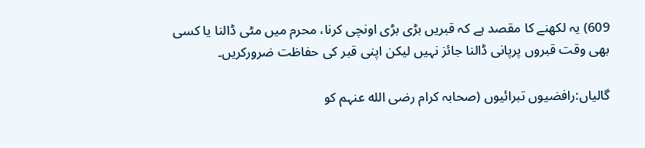609) یہ لکھنے کا مقصد ہے کہ قبریں بڑی بڑی اونچی کرنا، محرم میں مٹی ڈالنا یا کسی بھی وقت قبروں پرپانی ڈالنا جائز نہیں لیکن اپنی قبر کی حفاظت ضرورکریں۔

گالیاں:رافضیوں تبرائیوں (صحابہ کرام رضى الله عنہم کو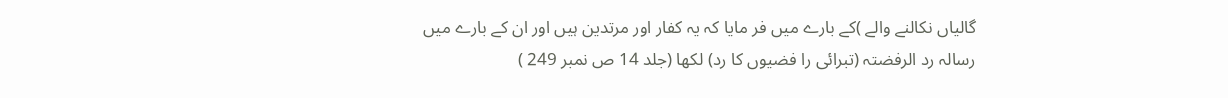گالیاں نکالنے والے )کے بارے میں فر مایا کہ یہ کفار اور مرتدین ہیں اور ان کے بارے میں رسالہ رد الرفضتہ (تبرائی را فضیوں کا رد) لکھا (جلد 14 ص نمبر 249 )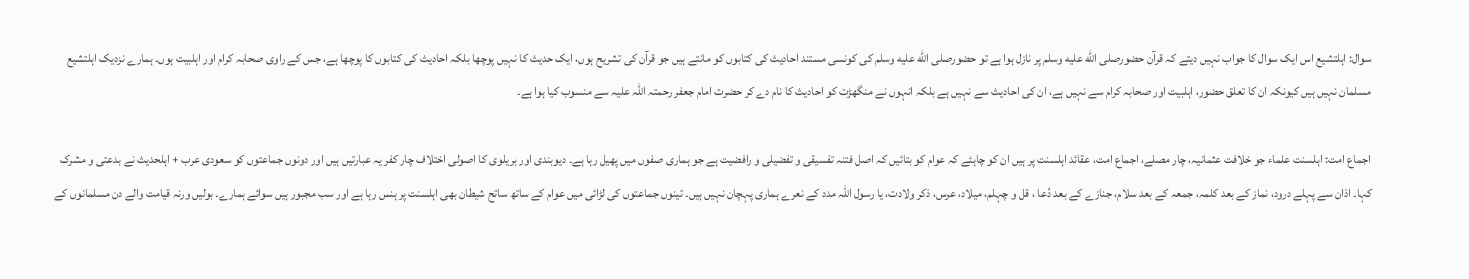سوال: اہلتشیع اس ایک سوال کا جواب نہیں دیتے کہ قرآن حضورصلى الله عليه وسلم پر نازل ہوا ہے تو حضورصلى الله عليه وسلم کی کونسی مستند احادیث کی کتابوں کو مانتے ہیں جو قرآن کی تشریح ہوں، ایک حدیث کا نہیں پوچھا بلکہ احادیث کی کتابوں کا پوچھا ہے، جس کے راوی صحابہ کرام اور اہلبیت ہوں۔ ہمارے نزدیک اہلتشیع مسلمان نہیں ہیں کیونکہ ان کا تعلق حضور، اہلبیت اور صحابہ کرام سے نہیں ہے، ان کی احادیث سے نہیں ہے بلکہ انہوں نے منگھڑت کو احادیث کا نام دے کر حضرت امام جعفر رحمتہ اللہ علیہ سے منسوب کیا ہوا ہے۔

اجماع امت: اہلسنت علماء جو خلافت عثمانیہ، چار مصلے، اجماع امت، عقائد اہلسنت پر ہیں ان کو چاہئے کہ عوام کو بتائیں کہ اصل فتنہ تفسیقی و تفضیلی و رافضیت ہے جو ہماری صفوں میں پھیل رہا ہے۔ دیوبندی اور بریلوی کا اصولی اختلاف چار کفر یہ عبارتیں ہیں اور دونوں جماعتوں کو سعودی عرب + اہلحدیث نے بدعتی و مشرک کہا۔ اذان سے پہلے درود، نماز کے بعد کلمہ، جمعہ کے بعد سلام، جنازے کے بعد دُعا ، قل و چہلم، میلاد، عرس، ذکر ولادت، یا رسول اللہ مدد کے نعرے ہماری پہچان نہیں ہیں۔ تینوں جماعتوں کی لڑائی میں عوام کے ساتھ ساتح شیطان بھی اہلسنت پر ہنس رہا ہے اور سب مجبور ہیں سوائے ہمارے۔ بولیں ورنہ قیامت والے دن مسلمانوں کے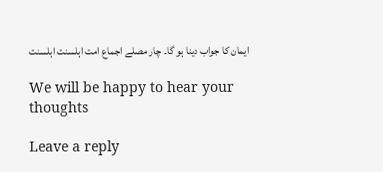ایمان کا جواب دینا ہو گا۔ چار مصلے اجماع امت اہلسنت اہلسنت

We will be happy to hear your thoughts

Leave a reply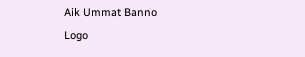Aik Ummat Banno
Logo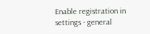Enable registration in settings - general